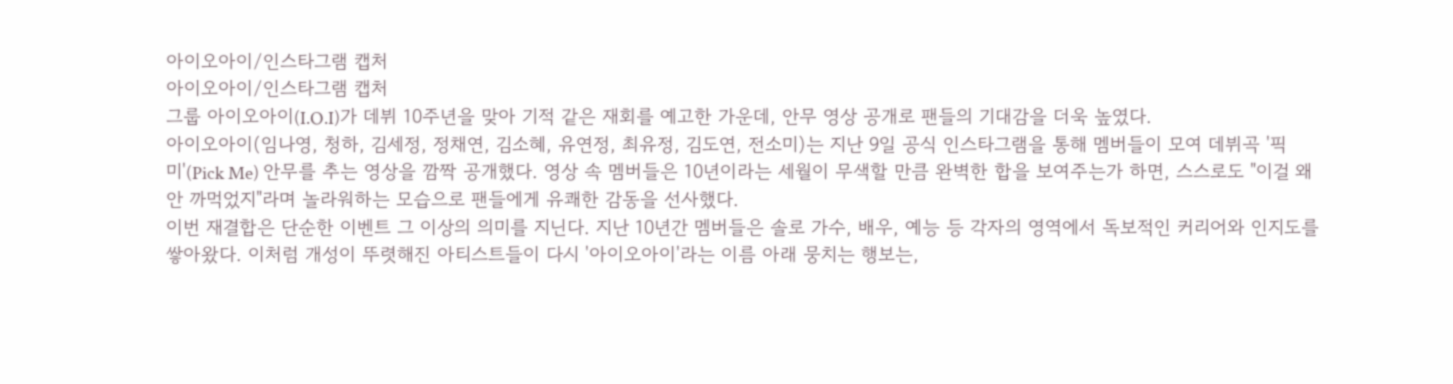아이오아이/인스타그램 캡처
아이오아이/인스타그램 캡처
그룹 아이오아이(I.O.I)가 데뷔 10주년을 맞아 기적 같은 재회를 예고한 가운데, 안무 영상 공개로 팬들의 기대감을 더욱 높였다.
아이오아이(임나영, 청하, 김세정, 정채연, 김소혜, 유연정, 최유정, 김도연, 전소미)는 지난 9일 공식 인스타그램을 통해 멤버들이 모여 데뷔곡 '픽미'(Pick Me) 안무를 추는 영상을 깜짝 공개했다. 영상 속 멤버들은 10년이라는 세월이 무색할 만큼 완벽한 합을 보여주는가 하면, 스스로도 "이걸 왜 안 까먹었지"라며 놀라워하는 모습으로 팬들에게 유쾌한 감동을 선사했다.
이번 재결합은 단순한 이벤트 그 이상의 의미를 지닌다. 지난 10년간 멤버들은 솔로 가수, 배우, 예능 등 각자의 영역에서 독보적인 커리어와 인지도를 쌓아왔다. 이처럼 개성이 뚜렷해진 아티스트들이 다시 '아이오아이'라는 이름 아래 뭉치는 행보는,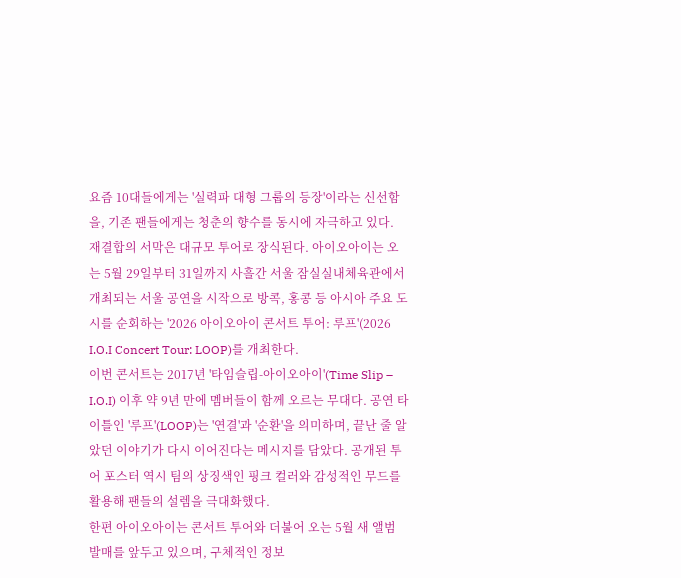요즘 10대들에게는 '실력파 대형 그룹의 등장'이라는 신선함을, 기존 팬들에게는 청춘의 향수를 동시에 자극하고 있다.
재결합의 서막은 대규모 투어로 장식된다. 아이오아이는 오는 5월 29일부터 31일까지 사흘간 서울 잠실실내체육관에서 개최되는 서울 공연을 시작으로 방콕, 홍콩 등 아시아 주요 도시를 순회하는 '2026 아이오아이 콘서트 투어: 루프'(2026 I.O.I Concert Tour: LOOP)를 개최한다.
이번 콘서트는 2017년 '타임슬립-아이오아이'(Time Slip – I.O.I) 이후 약 9년 만에 멤버들이 함께 오르는 무대다. 공연 타이틀인 '루프'(LOOP)는 '연결'과 '순환'을 의미하며, 끝난 줄 알았던 이야기가 다시 이어진다는 메시지를 담았다. 공개된 투어 포스터 역시 팀의 상징색인 핑크 컬러와 감성적인 무드를 활용해 팬들의 설렘을 극대화했다.
한편 아이오아이는 콘서트 투어와 더불어 오는 5월 새 앨범 발매를 앞두고 있으며, 구체적인 정보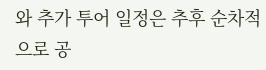와 추가 투어 일정은 추후 순차적으로 공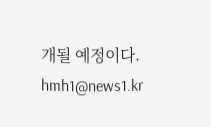개될 예정이다.
hmh1@news1.kr